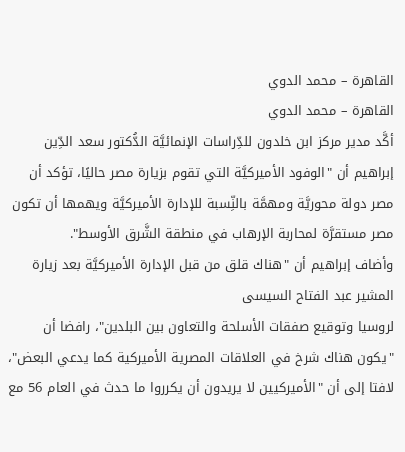القاهرة – محمد الدوي
القاهرة – محمد الدوي
أكَّد مدير مركز ابن خلدون للدِّراسات الإنمائيَّة الدُّكتور سعد الدِّين إبراهيم أن "الوفود الأميركيَّة التي تقوم بزيارة مصر حاليًا، تؤكد أن مصر دولة محوريَّة ومهمَّة بالنِّسبة للإدارة الأميركيَّة ويهمها أن تكون مصر مستقرَّة لمحاربة الإرهاب في منطقة الشَّرق الأوسط".
وأضاف إبراهيم أن "هناك قلق من قبل الإدارة الأميركيَّة بعد زيارة المشير عبد الفتاح السيسى
لروسيا وتوقيع صفقات الأسلحة والتعاون بين البلدين"، رافضا أن "يكون هناك شرخ في العلاقات المصرية الأميركية كما يدعي البعض"، لافتا إلى أن "الأميركيين لا يريدون أن يكرروا ما حدث في العام 56 مع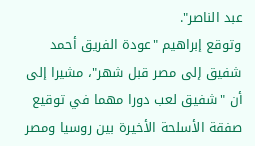عبد الناصر".
وتوقع إبراهيم "عودة الفريق أحمد شفيق إلى مصر قبل شهر"، مشيرا إلى أن "شفيق لعب دورا مهما في توقيع صفقة الأسلحة الأخيرة بين روسيا ومصر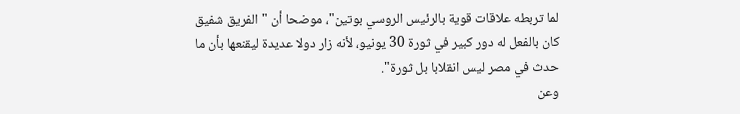لما تربطه علاقات قوية بالرئيس الروسي بوتين"، موضحا أن "الفريق شفيق كان بالفعل له دور كبير في ثورة 30 يونيو، لأنه زار دولا عديدة ليقنعها بأن ما حدث في مصر ليس انقلابا بل ثورة".
وعن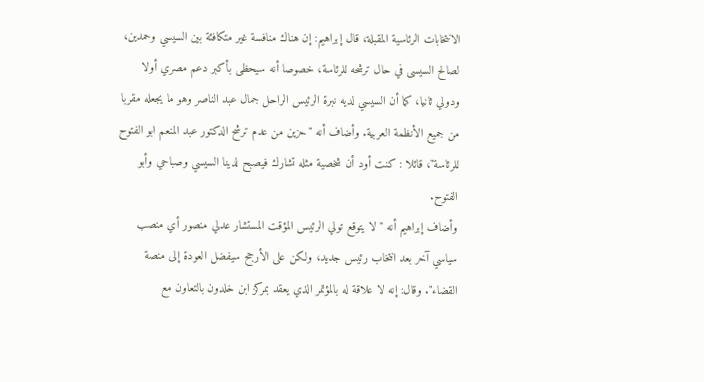الانتخابات الرئاسية المقبلة، قال إبراهيم: إن هناك منافسة غير متكافئة بين السيسي وحمدين، لصالح السيسى في حال ترشحه للرئاسة، خصوصا أنه سيحظى بأكبر دعم مصري أولا ودولي ثانيا، كما أن السيسي لديه نبرة الرئيس الراحل جمال عبد الناصر وهو ما يجعله مقربا من جميع الأنظمة العربية. وأضاف أنه "حزين من عدم ترشح الدكتور عبد المنعم ابو الفتوح للرئاسة"، قائلا : كنت أود أن شخصية مثله تشارك فيصبح لدينا السيسي وصباحي وأبو الفتوح.
وأضاف إبراهيم أنه "لا يتوقع تولي الرئيس المؤقت المستشار عدلي منصور أي منصب سياسي آخر بعد انتخاب رئيس جديد، ولكن على الأرجح سيفضل العودة إلى منصة القضاء". وقال: إنه لا علاقة له بالمؤتمر الذي يعقد بمركز ابن خلدون بالتعاون مع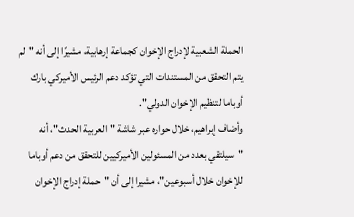الحملة الشعبية لإدراج الإخوان كجماعة إرهابية، مشيرًا إلى أنه "لم يتم التحقق من المستندات التي تؤكد دعم الرئيس الأميركي بارك أوباما لتنظيم الإخوان الدولي".
وأضاف إبراهيم، خلال حواره عبر شاشة "العربية الحدث"، أنه "سيلتقي بعدد من المسئولين الأميركيين للتحقق من دعم أوباما للإخوان خلال أسبوعين"، مشيرا إلى أن "حملة إدراج الإخوان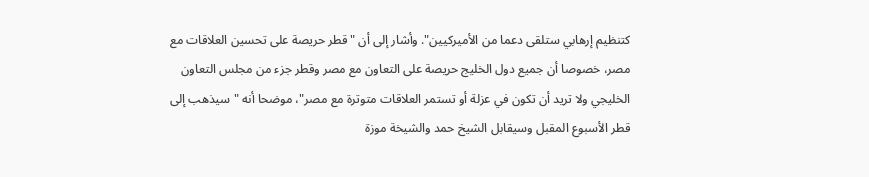كتنظيم إرهابي ستلقى دعما من الأميركيين". وأشار إلى أن "قطر حريصة على تحسين العلاقات مع مصر، خصوصا أن جميع دول الخليج حريصة على التعاون مع مصر وقطر جزء من مجلس التعاون الخليجي ولا تريد أن تكون في عزلة أو تستمر العلاقات متوترة مع مصر"، موضحا أنه "سيذهب إلى قطر الأسبوع المقبل وسيقابل الشيخ حمد والشيخة موزة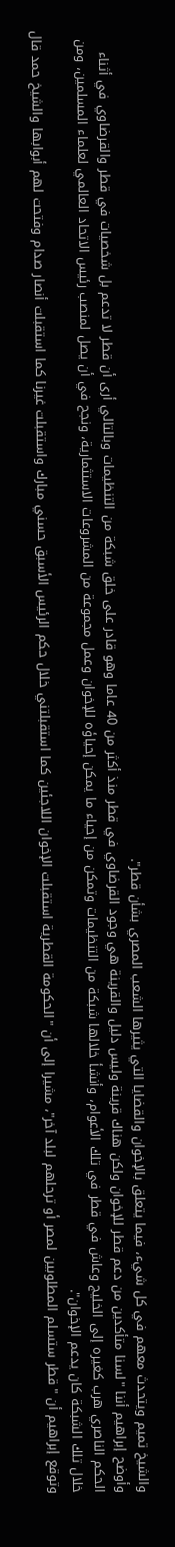والشيخ تميم ويتحدث معهم في كل شيء، فيما يتعلق بالإخوان والقضايا التي يثيرها الشعب المصري بشأن قطر".
وأوضح إبراهيم أننا "لسنا متأكدين من دعم قطر للإخوان ولكن هناك قرينة وليس دليل والقرينة هي وجود القرضاوي في قطر منذ أكثر من 40 عاما وهو قادر على خلق شبكة من التنظيمات وبالتالي أرى أن قطر لا تدعم بل شخصيات في قطر والقرضاوي في أثناء الحكم الناصري هرب كغيره إلى الخليج وعاش في قطر في تلك الأعوام، وأنشأ خلالها شبكة من التنظيمات وتمكن من إحياء ما يمكن إحياؤه للإخوان وعمل مجموعة من المشروعات الاستثمارية، ونجح في أن يصل لمنصب رئيس الاتحاد العالمي لعلماء المسلمين، ومن خلال تلك الشبكة كان يدعم الإخوان".
وتوقع إبراهيم أن "قطر ستسلم المطلوبين لمصر أو ترحلهم لبلد آخر"، مشيرا إلى أن "الحكومة القطرية استقبلت الإخوان اللاجئين كما استقبلتني خلال حكم الرئيس الأسبق حسني مبارك واستقبلت غيرنا كما استقبلت أنصار صدام وفتحت لهم أبوابها والشيخ حمد قال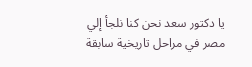يا دكتور سعد نحن كنا نلجأ إلي مصر في مراحل تاريخية سابقة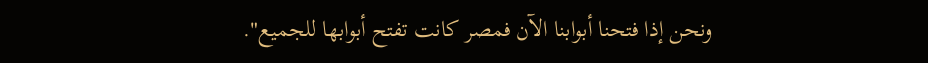ونحن إذا فتحنا أبوابنا الآن فمصر كانت تفتح أبوابها للجميع".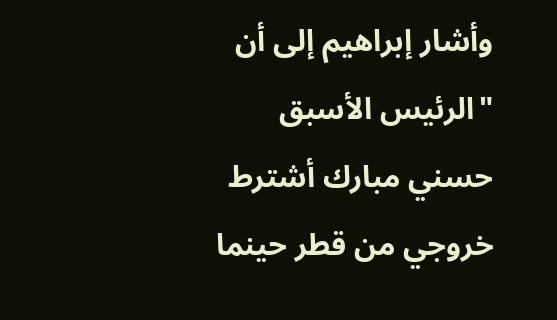وأشار إبراهيم إلى أن "الرئيس الأسبق حسني مبارك أشترط خروجي من قطر حينما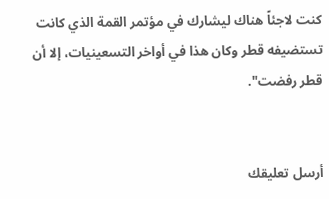كنت لاجئاً هناك ليشارك في مؤتمر القمة الذي كانت تستضيفه قطر وكان هذا في أواخر التسعينيات، إلا أن قطر رفضت".


أرسل تعليقك